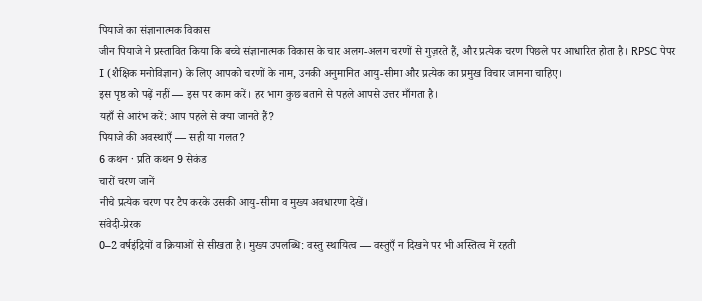पियाजे का संज्ञानात्मक विकास
जीन पियाजे ने प्रस्तावित किया कि बच्चे संज्ञानात्मक विकास के चार अलग-अलग चरणों से गुज़रते हैं, और प्रत्येक चरण पिछले पर आधारित होता है। RPSC पेपर I (शैक्षिक मनोविज्ञान) के लिए आपको चरणों के नाम, उनकी अनुमानित आयु-सीमा और प्रत्येक का प्रमुख विचार जानना चाहिए।
इस पृष्ठ को पढ़ें नहीं — इस पर काम करें। हर भाग कुछ बताने से पहले आपसे उत्तर माँगता है।
यहाँ से आरंभ करें: आप पहले से क्या जानते हैं?
पियाजे की अवस्थाएँ — सही या गलत?
6 कथन · प्रति कथन 9 सेकंड
चारों चरण जानें
नीचे प्रत्येक चरण पर टैप करके उसकी आयु-सीमा व मुख्य अवधारणा देखें।
संवेदी-प्रेरक
0–2 वर्षइंद्रियों व क्रियाओं से सीखता है। मुख्य उपलब्धि: वस्तु स्थायित्व — वस्तुएँ न दिखने पर भी अस्तित्व में रहती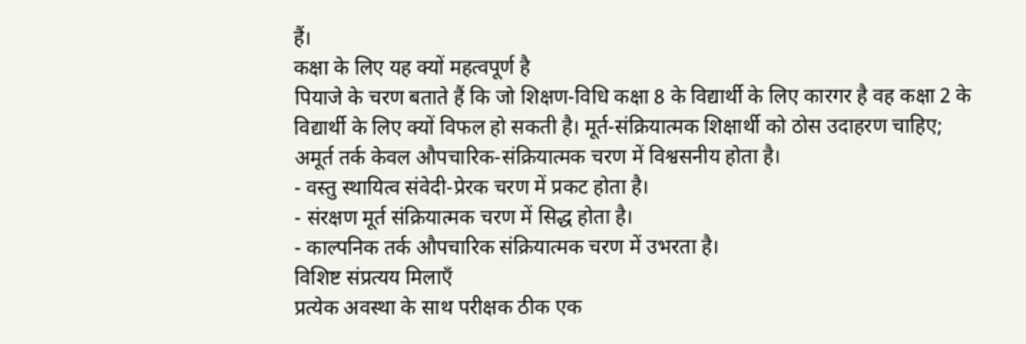हैं।
कक्षा के लिए यह क्यों महत्वपूर्ण है
पियाजे के चरण बताते हैं कि जो शिक्षण-विधि कक्षा 8 के विद्यार्थी के लिए कारगर है वह कक्षा 2 के विद्यार्थी के लिए क्यों विफल हो सकती है। मूर्त-संक्रियात्मक शिक्षार्थी को ठोस उदाहरण चाहिए; अमूर्त तर्क केवल औपचारिक-संक्रियात्मक चरण में विश्वसनीय होता है।
- वस्तु स्थायित्व संवेदी-प्रेरक चरण में प्रकट होता है।
- संरक्षण मूर्त संक्रियात्मक चरण में सिद्ध होता है।
- काल्पनिक तर्क औपचारिक संक्रियात्मक चरण में उभरता है।
विशिष्ट संप्रत्यय मिलाएँ
प्रत्येक अवस्था के साथ परीक्षक ठीक एक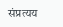संप्रत्यय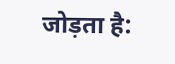जोड़ता है: